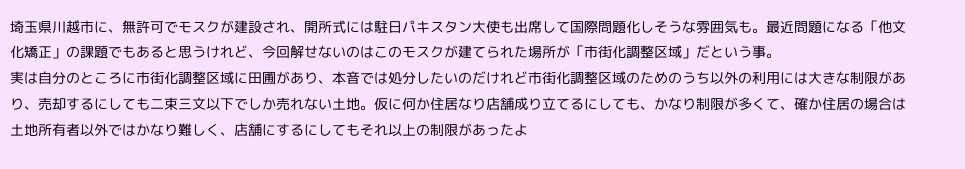埼玉県川越市に、無許可でモスクが建設され、開所式には駐日パキスタン大使も出席して国際問題化しそうな雰囲気も。最近問題になる「他文化矯正」の課題でもあると思うけれど、今回解せないのはこのモスクが建てられた場所が「市街化調整区域」だという事。
実は自分のところに市街化調整区域に田圃があり、本音では処分したいのだけれど市街化調整区域のためのうち以外の利用には大きな制限があり、売却するにしても二束三文以下でしか売れない土地。仮に何か住居なり店舗成り立てるにしても、かなり制限が多くて、確か住居の場合は土地所有者以外ではかなり難しく、店舗にするにしてもそれ以上の制限があったよ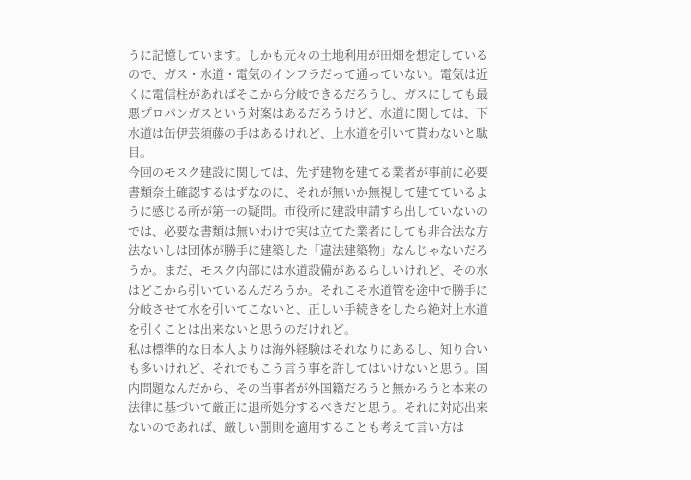うに記憶しています。しかも元々の土地利用が田畑を想定しているので、ガス・水道・電気のインフラだって通っていない。電気は近くに電信柱があればそこから分岐できるだろうし、ガスにしても最悪プロパンガスという対案はあるだろうけど、水道に関しては、下水道は缶伊芸須藤の手はあるけれど、上水道を引いて貰わないと駄目。
今回のモスク建設に関しては、先ず建物を建てる業者が事前に必要書類奈土確認するはずなのに、それが無いか無視して建てているように感じる所が第一の疑問。市役所に建設申請すら出していないのでは、必要な書類は無いわけで実は立てた業者にしても非合法な方法ないしは団体が勝手に建築した「違法建築物」なんじゃないだろうか。まだ、モスク内部には水道設備があるらしいけれど、その水はどこから引いているんだろうか。それこそ水道管を途中で勝手に分岐させて水を引いてこないと、正しい手続きをしたら絶対上水道を引くことは出来ないと思うのだけれど。
私は標準的な日本人よりは海外経験はそれなりにあるし、知り合いも多いけれど、それでもこう言う事を許してはいけないと思う。国内問題なんだから、その当事者が外国籍だろうと無かろうと本来の法律に基づいて厳正に退所処分するべきだと思う。それに対応出来ないのであれば、厳しい罰則を適用することも考えて言い方は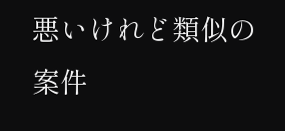悪いけれど類似の案件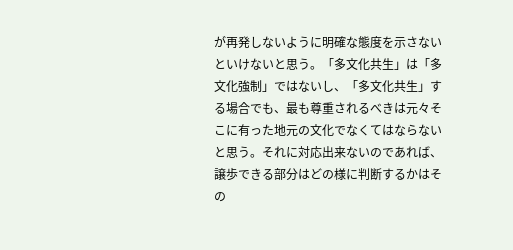が再発しないように明確な態度を示さないといけないと思う。「多文化共生」は「多文化強制」ではないし、「多文化共生」する場合でも、最も尊重されるべきは元々そこに有った地元の文化でなくてはならないと思う。それに対応出来ないのであれば、譲歩できる部分はどの様に判断するかはその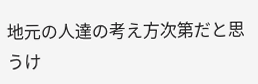地元の人達の考え方次第だと思うけ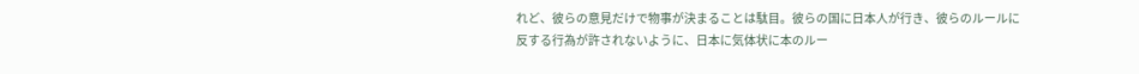れど、彼らの意見だけで物事が決まることは駄目。彼らの国に日本人が行き、彼らのルールに反する行為が許されないように、日本に気体状に本のルー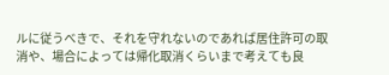ルに従うべきで、それを守れないのであれば居住許可の取消や、場合によっては帰化取消くらいまで考えても良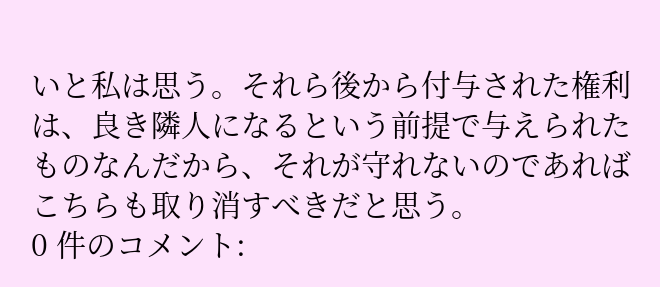いと私は思う。それら後から付与された権利は、良き隣人になるという前提で与えられたものなんだから、それが守れないのであればこちらも取り消すべきだと思う。
0 件のコメント: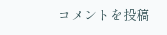コメントを投稿